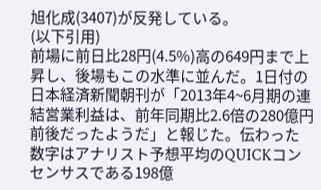旭化成(3407)が反発している。
(以下引用)
前場に前日比28円(4.5%)高の649円まで上昇し、後場もこの水準に並んだ。1日付の日本経済新聞朝刊が「2013年4~6月期の連結営業利益は、前年同期比2.6倍の280億円前後だったようだ」と報じた。伝わった数字はアナリスト予想平均のQUICKコンセンサスである198億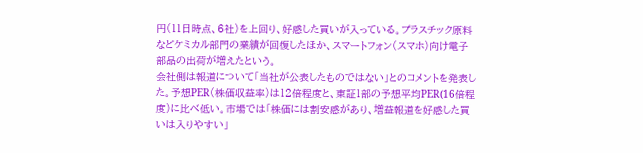円(11日時点、6社)を上回り、好感した買いが入っている。プラスチック原料などケミカル部門の業績が回復したほか、スマートフォン(スマホ)向け電子部品の出荷が増えたという。
会社側は報道について「当社が公表したものではない」とのコメントを発表した。予想PER(株価収益率)は12倍程度と、東証1部の予想平均PER(16倍程度)に比べ低い。市場では「株価には割安感があり、増益報道を好感した買いは入りやすい」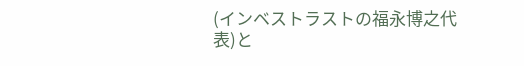(インベストラストの福永博之代表)と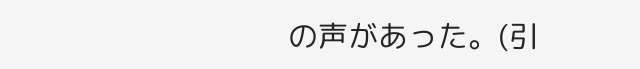の声があった。(引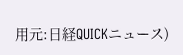用元:日経QUICKニュース)